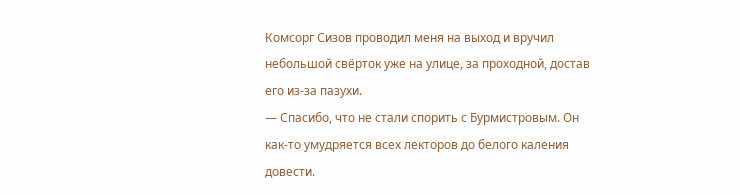Комсорг Сизов проводил меня на выход и вручил небольшой свёрток уже на улице, за проходной, достав его из-за пазухи.
— Спасибо, что не стали спорить с Бурмистровым. Он как-то умудряется всех лекторов до белого каления довести.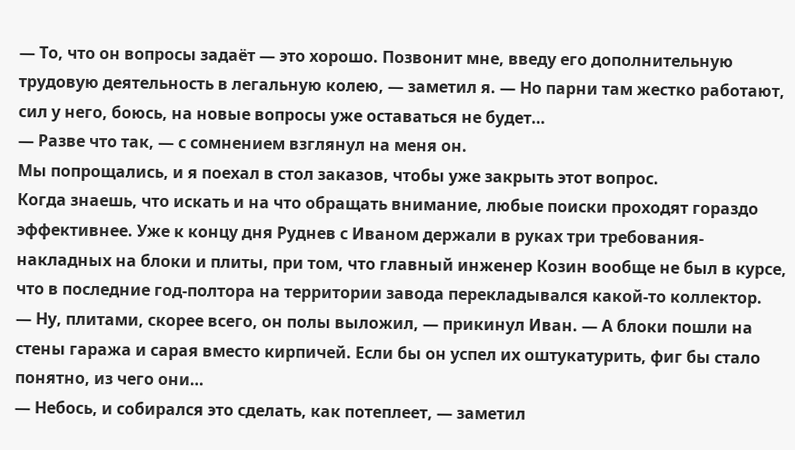— То, что он вопросы задаёт — это хорошо. Позвонит мне, введу его дополнительную трудовую деятельность в легальную колею, — заметил я. — Но парни там жестко работают, сил у него, боюсь, на новые вопросы уже оставаться не будет…
— Разве что так, — с сомнением взглянул на меня он.
Мы попрощались, и я поехал в стол заказов, чтобы уже закрыть этот вопрос.
Когда знаешь, что искать и на что обращать внимание, любые поиски проходят гораздо эффективнее. Уже к концу дня Руднев с Иваном держали в руках три требования-накладных на блоки и плиты, при том, что главный инженер Козин вообще не был в курсе, что в последние год-полтора на территории завода перекладывался какой-то коллектор.
— Ну, плитами, скорее всего, он полы выложил, — прикинул Иван. — А блоки пошли на стены гаража и сарая вместо кирпичей. Если бы он успел их оштукатурить, фиг бы стало понятно, из чего они…
— Небось, и собирался это сделать, как потеплеет, — заметил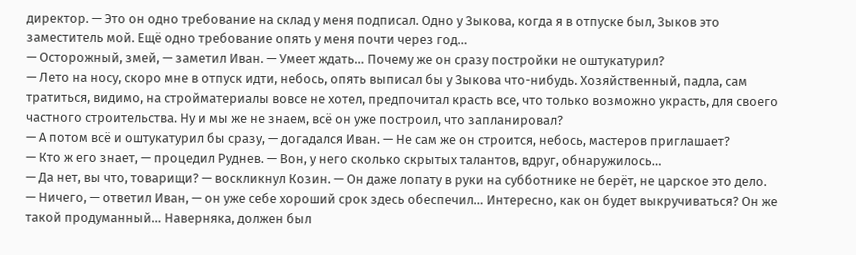директор. — Это он одно требование на склад у меня подписал. Одно у Зыкова, когда я в отпуске был, Зыков это заместитель мой. Ещё одно требование опять у меня почти через год…
— Осторожный, змей, — заметил Иван. — Умеет ждать… Почему же он сразу постройки не оштукатурил?
— Лето на носу, скоро мне в отпуск идти, небось, опять выписал бы у Зыкова что-нибудь. Хозяйственный, падла, сам тратиться, видимо, на стройматериалы вовсе не хотел, предпочитал красть все, что только возможно украсть, для своего частного строительства. Ну и мы же не знаем, всё он уже построил, что запланировал?
— А потом всё и оштукатурил бы сразу, — догадался Иван. — Не сам же он строится, небось, мастеров приглашает?
— Кто ж его знает, — процедил Руднев. — Вон, у него сколько скрытых талантов, вдруг, обнаружилось…
— Да нет, вы что, товарищи? — воскликнул Козин. — Он даже лопату в руки на субботнике не берёт, не царское это дело.
— Ничего, — ответил Иван, — он уже себе хороший срок здесь обеспечил… Интересно, как он будет выкручиваться? Он же такой продуманный… Наверняка, должен был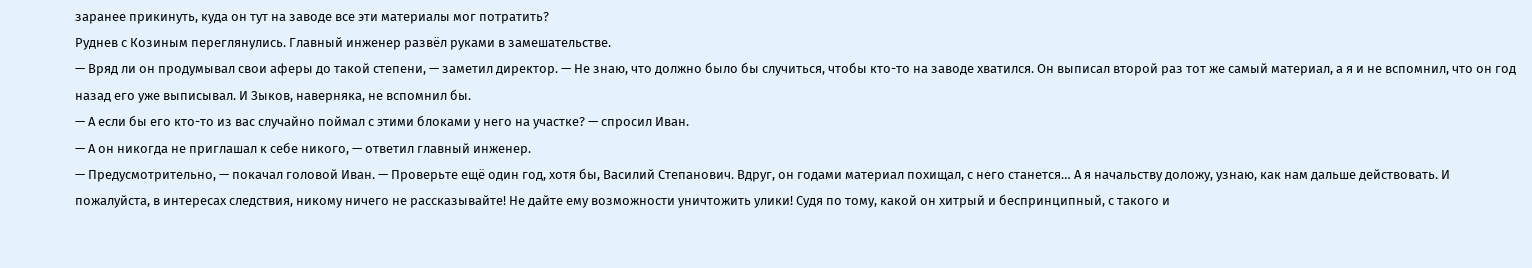заранее прикинуть, куда он тут на заводе все эти материалы мог потратить?
Руднев с Козиным переглянулись. Главный инженер развёл руками в замешательстве.
— Вряд ли он продумывал свои аферы до такой степени, — заметил директор. — Не знаю, что должно было бы случиться, чтобы кто-то на заводе хватился. Он выписал второй раз тот же самый материал, а я и не вспомнил, что он год назад его уже выписывал. И Зыков, наверняка, не вспомнил бы.
— А если бы его кто-то из вас случайно поймал с этими блоками у него на участке? — спросил Иван.
— А он никогда не приглашал к себе никого, — ответил главный инженер.
— Предусмотрительно, — покачал головой Иван. — Проверьте ещё один год, хотя бы, Василий Степанович. Вдруг, он годами материал похищал, с него станется… А я начальству доложу, узнаю, как нам дальше действовать. И пожалуйста, в интересах следствия, никому ничего не рассказывайте! Не дайте ему возможности уничтожить улики! Судя по тому, какой он хитрый и беспринципный, с такого и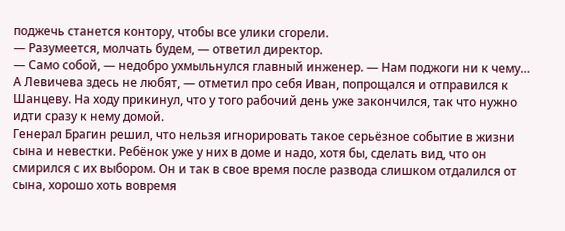поджечь станется контору, чтобы все улики сгорели.
— Разумеется, молчать будем, — ответил директор.
— Само собой, — недобро ухмыльнулся главный инженер. — Нам поджоги ни к чему…
А Левичева здесь не любят, — отметил про себя Иван, попрощался и отправился к Шанцеву. На ходу прикинул, что у того рабочий день уже закончился, так что нужно идти сразу к нему домой.
Генерал Брагин решил, что нельзя игнорировать такое серьёзное событие в жизни сына и невестки. Ребёнок уже у них в доме и надо, хотя бы, сделать вид, что он смирился с их выбором. Он и так в свое время после развода слишком отдалился от сына, хорошо хоть вовремя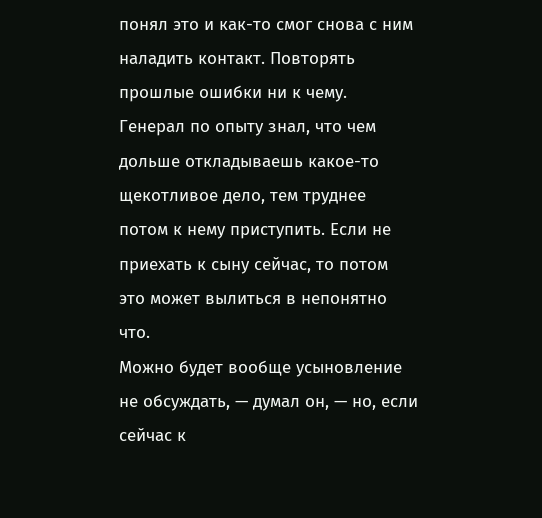понял это и как-то смог снова с ним наладить контакт. Повторять прошлые ошибки ни к чему.
Генерал по опыту знал, что чем дольше откладываешь какое-то щекотливое дело, тем труднее потом к нему приступить. Если не приехать к сыну сейчас, то потом это может вылиться в непонятно что.
Можно будет вообще усыновление не обсуждать, — думал он, — но, если сейчас к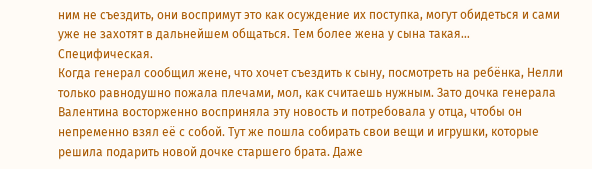ним не съездить, они воспримут это как осуждение их поступка, могут обидеться и сами уже не захотят в дальнейшем общаться. Тем более жена у сына такая… Специфическая.
Когда генерал сообщил жене, что хочет съездить к сыну, посмотреть на ребёнка, Нелли только равнодушно пожала плечами, мол, как считаешь нужным. Зато дочка генерала Валентина восторженно восприняла эту новость и потребовала у отца, чтобы он непременно взял её с собой. Тут же пошла собирать свои вещи и игрушки, которые решила подарить новой дочке старшего брата. Даже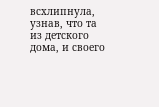всхлипнула, узнав, что та из детского дома, и своего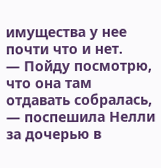имущества у нее почти что и нет.
— Пойду посмотрю, что она там отдавать собралась, — поспешила Нелли за дочерью в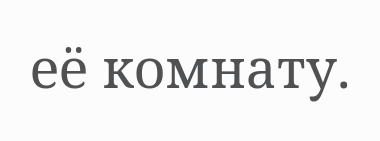её комнату.